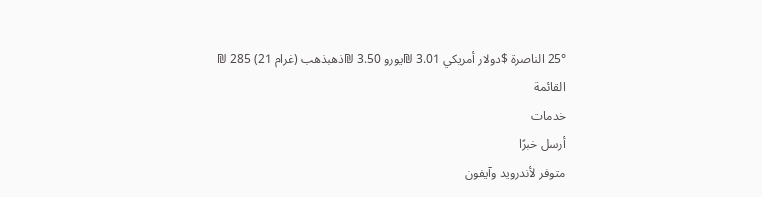25° الناصرة $دولار أمريكي 3.01 ₪يورو 3.50 ₪ذهبذهب (غرام 21) 285 ₪
القائمة
خدمات
أرسل خبرًا
متوفر لأندرويد وآيفون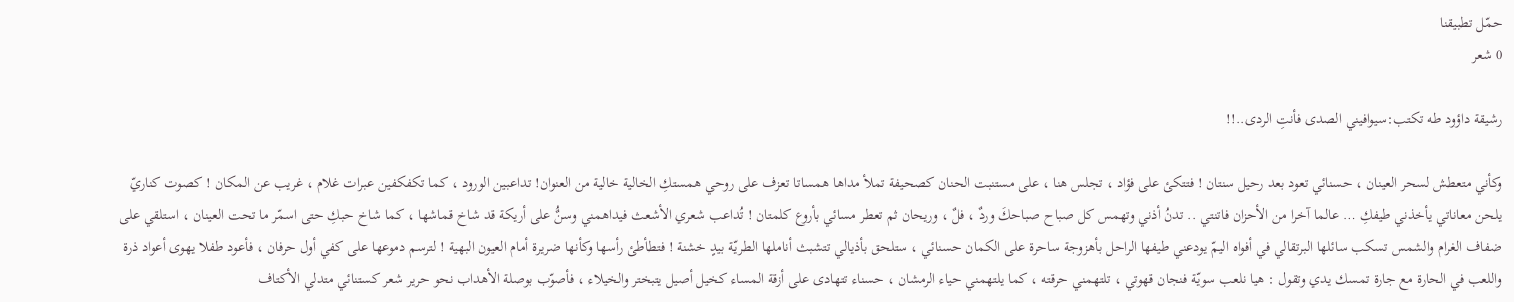حمّل تطبيقنا
0 شعر

رشيقة داؤود طه تكتب:سيوافيني الصدى فأنتِ الردى..!!

وكأني متعطش لسحر العينان ، حسنائي تعود بعد رحيل سنتان ! فتتكئ على فؤاد ، تجلس هنا ، على مستنبت الحنان كصحيفة تملأ مداها همساتا تعزف على روحي همستكِ الخالية خالية من العنوان! تداعبين الورود ، كما تكفكفين عبرات غلام ، غريب عن المكان ! كصوت كناريّ يلحن معاناتي يأخذني طيفكِ … عالما آخرا من الأحزان فاتنتي .. تدنُ أذني وتهمس كل صباح صباحكَ وردٌ ، فلٌ ، وريحان ثم تعطر مسائي بأروع كلمتان ! تُداعب شعري الأشعث فيداهمني وسنٌُ على أريكة قد شاخ قماشها ، كما شاخ حبكِ حتى اسمّر ما تحت العينان ، استلقي على ضفاف الغرام والشمس تسكب سائلها البرتقالي في أفواه اليمّ يودعني طيفها الراحل بأهزوجة ساحرة على الكمان حسنائي ، ستلحق بأذيالي تتشبث أناملها الطريّة بيدٍ خشنة ! فتطأطئ رأسها وكأنها ضريرة أمام العيون البهية ! لترسم دموعها على كفي أول حرفان ، فأعود طفلا يهوى أعواد ذرة واللعب في الحارة مع جارة تمسك يدي وتقول : هيا نلعب سويّة فنجان قهوتي ، تلتهمني حرقته ، كما يلتهمني حياء الرمشان ، حسناء تتهادى على أزقة المساء كخيل أصيل يتبختر والخيلاء ، فأصوّب بوصلة الأهداب نحو حرير شعر كستنائي متدلي الأكتاف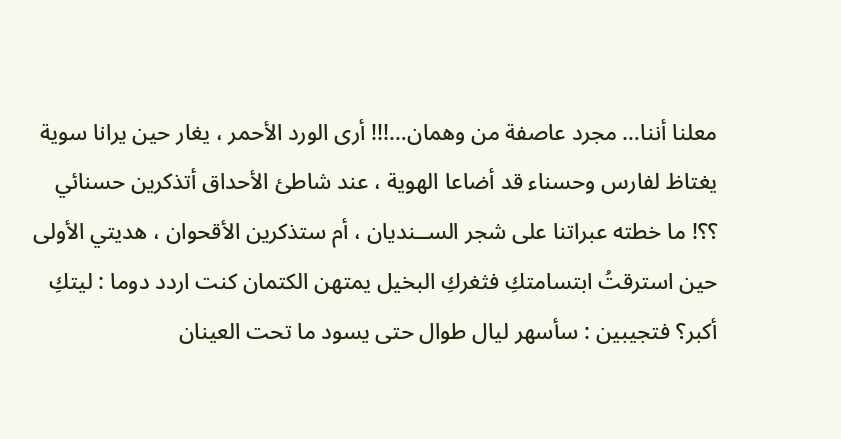معلنا أننا… مجرد عاصفة من وهمان…!!! أرى الورد الأحمر ، يغار حين يرانا سوية يغتاظ لفارس وحسناء قد أضاعا الهوية ، عند شاطئ الأحداق أتذكرين حسنائي ؟؟! ما خطته عبراتنا على شجر الســنديان ، أم ستذكرين الأقحوان ، هديتي الأولى حين استرقتُ ابتسامتكِ فثغركِ البخيل يمتهن الكتمان كنت اردد دوما : ليتكِ أكبر؟ فتجيبين : سأسهر ليال طوال حتى يسود ما تحت العينان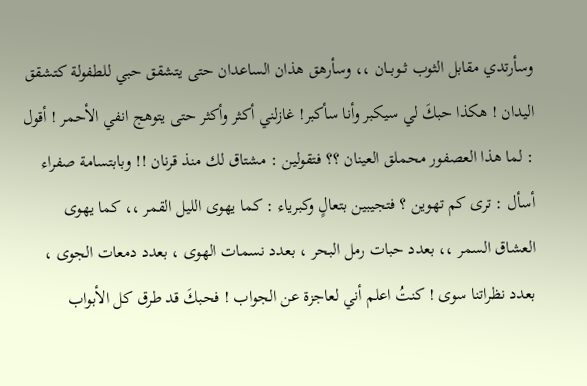وسأرتدي مقابل الثوب ثــوبــان ،، وسأرهق هذان الساعدان حتى يتشقق حبي للطفولة كتشقق اليدان ! هكذا حبكَ لي سيكبر وأنا سأكبر! غازلني أكثر وأكثر حتى يتوهج انفي الأحمر ! أقول : لما هذا العصفور محملق العينان ؟؟ فتقولين : مشتاق لك منذ قرنان !! وبابتسامة صفراء أسأل : ترى كم تهوين ؟ فتجيبين بتعالٍ وكبرياء : كما يهوى الليل القمر ،، كما يهوى العشاق السمر ،، بعدد حبات رمل البحر ، بعدد نسمات الهوى ، بعدد دمعات الجوى ، بعدد نظراتنا سوى ! كنتُ اعلم أني لعاجزة عن الجواب ! فحبكَ قد طرق كل الأبواب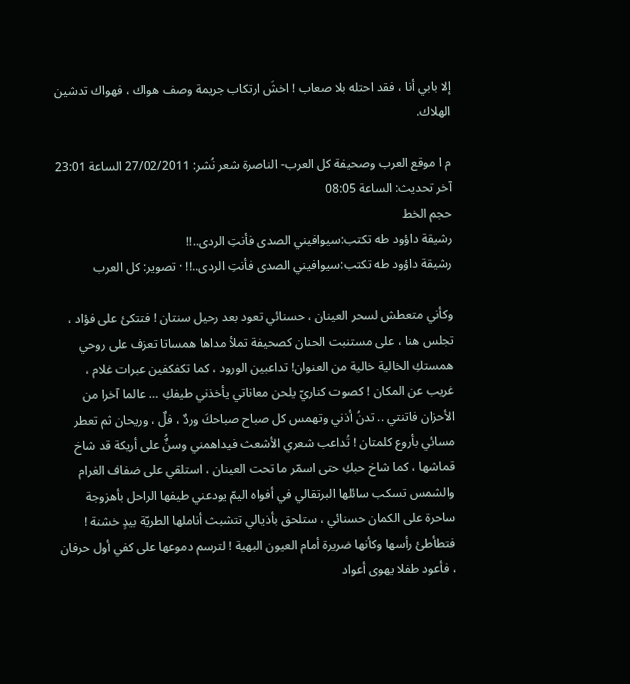إلا بابي أنا ، فقد احتله بلا صعاب ! اخشَ ارتكاب جريمة وصف هواك ، فهواك تدشين الهلاك.

م ا موقع العرب وصحيفة كل العرب- الناصرة شعر نُشر: 27/02/2011 الساعة 23:01 آخر تحديث: الساعة 08:05
حجم الخط
رشيقة داؤود طه تكتب:سيوافيني الصدى فأنتِ الردى..!!
رشيقة داؤود طه تكتب:سيوافيني الصدى فأنتِ الردى..!! · تصوير: كل العرب

وكأني متعطش لسحر العينان ، حسنائي تعود بعد رحيل سنتان ! فتتكئ على فؤاد ، تجلس هنا ، على مستنبت الحنان كصحيفة تملأ مداها همساتا تعزف على روحي همستكِ الخالية خالية من العنوان! تداعبين الورود ، كما تكفكفين عبرات غلام ، غريب عن المكان ! كصوت كناريّ يلحن معاناتي يأخذني طيفكِ … عالما آخرا من الأحزان فاتنتي .. تدنُ أذني وتهمس كل صباح صباحكَ وردٌ ، فلٌ ، وريحان ثم تعطر مسائي بأروع كلمتان ! تُداعب شعري الأشعث فيداهمني وسنٌُ على أريكة قد شاخ قماشها ، كما شاخ حبكِ حتى اسمّر ما تحت العينان ، استلقي على ضفاف الغرام والشمس تسكب سائلها البرتقالي في أفواه اليمّ يودعني طيفها الراحل بأهزوجة ساحرة على الكمان حسنائي ، ستلحق بأذيالي تتشبث أناملها الطريّة بيدٍ خشنة ! فتطأطئ رأسها وكأنها ضريرة أمام العيون البهية ! لترسم دموعها على كفي أول حرفان ، فأعود طفلا يهوى أعواد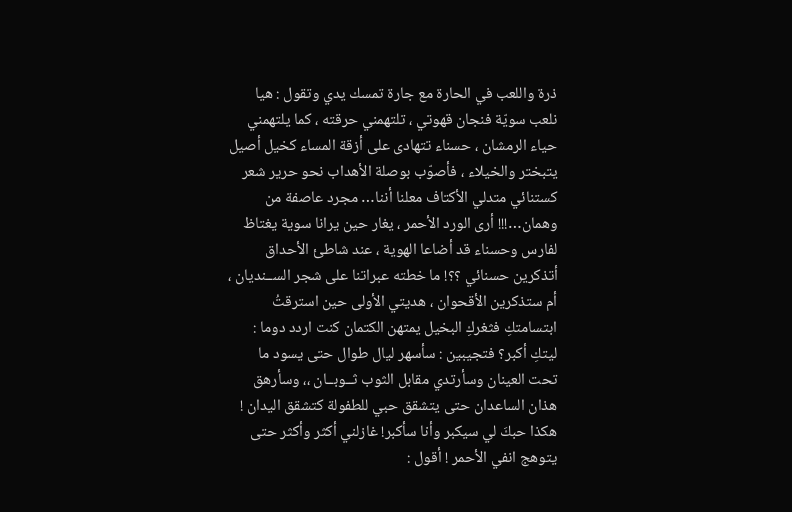ذرة واللعب في الحارة مع جارة تمسك يدي وتقول : هيا نلعب سويّة فنجان قهوتي ، تلتهمني حرقته ، كما يلتهمني حياء الرمشان ، حسناء تتهادى على أزقة المساء كخيل أصيل يتبختر والخيلاء ، فأصوّب بوصلة الأهداب نحو حرير شعر كستنائي متدلي الأكتاف معلنا أننا… مجرد عاصفة من وهمان…!!! أرى الورد الأحمر ، يغار حين يرانا سوية يغتاظ لفارس وحسناء قد أضاعا الهوية ، عند شاطئ الأحداق أتذكرين حسنائي ؟؟! ما خطته عبراتنا على شجر الســنديان ، أم ستذكرين الأقحوان ، هديتي الأولى حين استرقتُ ابتسامتكِ فثغركِ البخيل يمتهن الكتمان كنت اردد دوما : ليتكِ أكبر؟ فتجيبين : سأسهر ليال طوال حتى يسود ما تحت العينان وسأرتدي مقابل الثوب ثــوبــان ،، وسأرهق هذان الساعدان حتى يتشقق حبي للطفولة كتشقق اليدان ! هكذا حبكَ لي سيكبر وأنا سأكبر! غازلني أكثر وأكثر حتى يتوهج انفي الأحمر ! أقول :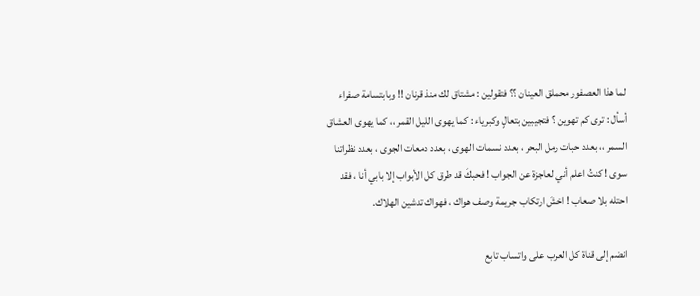لما هذا العصفور محملق العينان ؟؟ فتقولين : مشتاق لك منذ قرنان !! وبابتسامة صفراء أسأل : ترى كم تهوين ؟ فتجيبين بتعالٍ وكبرياء : كما يهوى الليل القمر ،، كما يهوى العشاق السمر ،، بعدد حبات رمل البحر ، بعدد نسمات الهوى ، بعدد دمعات الجوى ، بعدد نظراتنا سوى ! كنتُ اعلم أني لعاجزة عن الجواب ! فحبكَ قد طرق كل الأبواب إلا بابي أنا ، فقد احتله بلا صعاب ! اخشَ ارتكاب جريمة وصف هواك ، فهواك تدشين الهلاك.

انضم إلى قناة كل العرب على واتساب تابع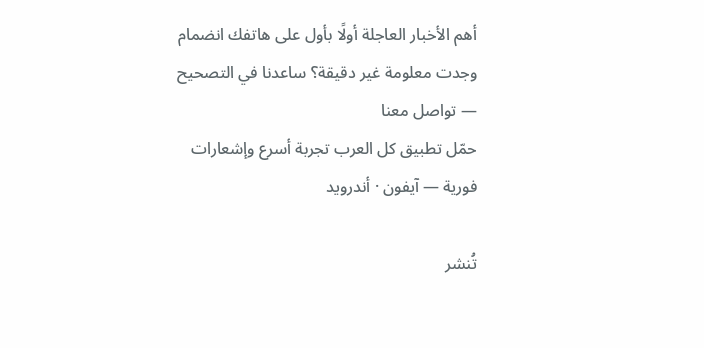أهم الأخبار العاجلة أولًا بأول على هاتفك انضمام
وجدت معلومة غير دقيقة؟ ساعدنا في التصحيح — تواصل معنا
حمّل تطبيق كل العرب تجربة أسرع وإشعارات فورية — آيفون · أندرويد

تُنشر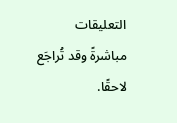التعليقات مباشرةً وقد تُراجَع لاحقًا.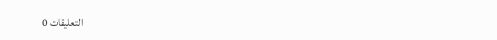التعليقات 0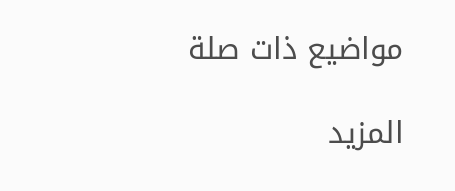مواضيع ذات صلة

المزيد